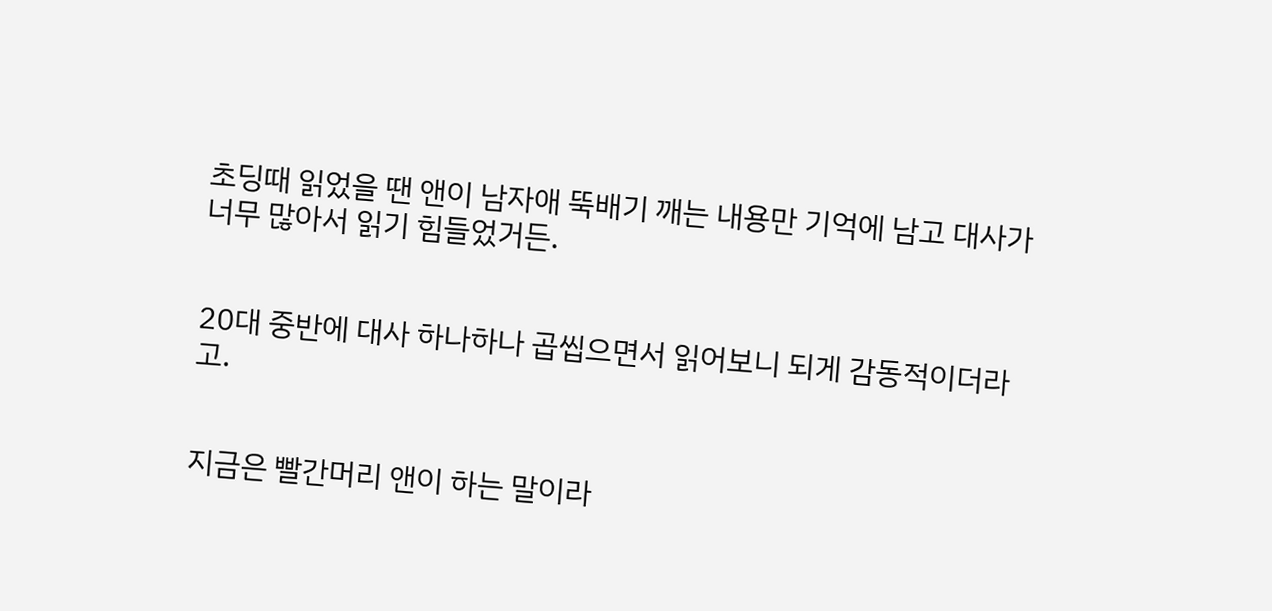초딩때 읽었을 땐 앤이 남자애 뚝배기 깨는 내용만 기억에 남고 대사가 너무 많아서 읽기 힘들었거든.


20대 중반에 대사 하나하나 곱씹으면서 읽어보니 되게 감동적이더라고.


지금은 빨간머리 앤이 하는 말이라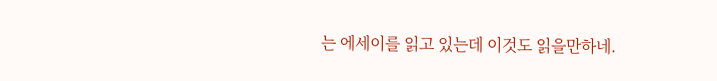는 에세이를 읽고 있는데 이것도 읽을만하네.